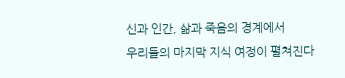신과 인간, 삶과 죽음의 경계에서
우리들의 마지막 지식 여정이 펼쳐진다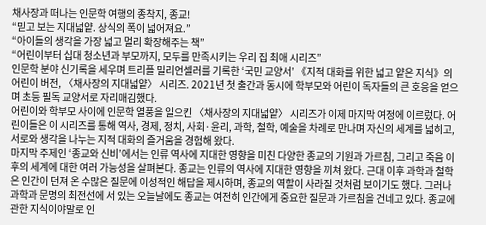채사장과 떠나는 인문학 여행의 종착지, 종교!
“믿고 보는 지대넓얕. 상식의 폭이 넓어져요.”
“아이들의 생각을 가장 넓고 멀리 확장해주는 책”
“어린이부터 십대 청소년과 부모까지, 모두를 만족시키는 우리 집 최애 시리즈”
인문학 분야 신기록을 세우며 트리플 밀리언셀러를 기록한 ‘국민 교양서’ 《지적 대화를 위한 넓고 얕은 지식》의 어린이 버전, 〈채사장의 지대넓얕〉 시리즈. 2021년 첫 출간과 동시에 학부모와 어린이 독자들의 큰 호응을 얻으며 초등 필독 교양서로 자리매김했다.
어린이와 학부모 사이에 인문학 열풍을 일으킨 〈채사장의 지대넓얕〉 시리즈가 이제 마지막 여정에 이르렀다. 어린이들은 이 시리즈를 통해 역사, 경제, 정치, 사회·윤리, 과학, 철학, 예술을 차례로 만나며 자신의 세계를 넓히고, 서로와 생각을 나누는 지적 대화의 즐거움을 경험해 왔다.
마지막 주제인 ‘종교와 신비’에서는 인류 역사에 지대한 영향을 미친 다양한 종교의 기원과 가르침, 그리고 죽음 이후의 세계에 대한 여러 가능성을 살펴본다. 종교는 인류의 역사에 지대한 영향을 끼쳐 왔다. 근대 이후 과학과 철학은 인간이 던져 온 수많은 질문에 이성적인 해답을 제시하며, 종교의 역할이 사라질 것처럼 보이기도 했다. 그러나 과학과 문명의 최전선에 서 있는 오늘날에도 종교는 여전히 인간에게 중요한 질문과 가르침을 건네고 있다. 종교에 관한 지식이야말로 인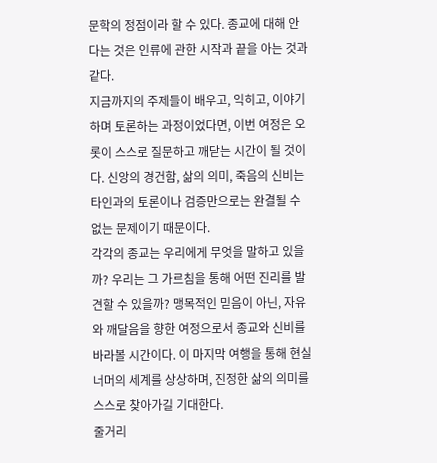문학의 정점이라 할 수 있다. 종교에 대해 안다는 것은 인류에 관한 시작과 끝을 아는 것과 같다.
지금까지의 주제들이 배우고, 익히고, 이야기하며 토론하는 과정이었다면, 이번 여정은 오롯이 스스로 질문하고 깨닫는 시간이 될 것이다. 신앙의 경건함, 삶의 의미, 죽음의 신비는 타인과의 토론이나 검증만으로는 완결될 수 없는 문제이기 때문이다.
각각의 종교는 우리에게 무엇을 말하고 있을까? 우리는 그 가르침을 통해 어떤 진리를 발견할 수 있을까? 맹목적인 믿음이 아닌, 자유와 깨달음을 향한 여정으로서 종교와 신비를 바라볼 시간이다. 이 마지막 여행을 통해 현실 너머의 세계를 상상하며, 진정한 삶의 의미를 스스로 찾아가길 기대한다.
줄거리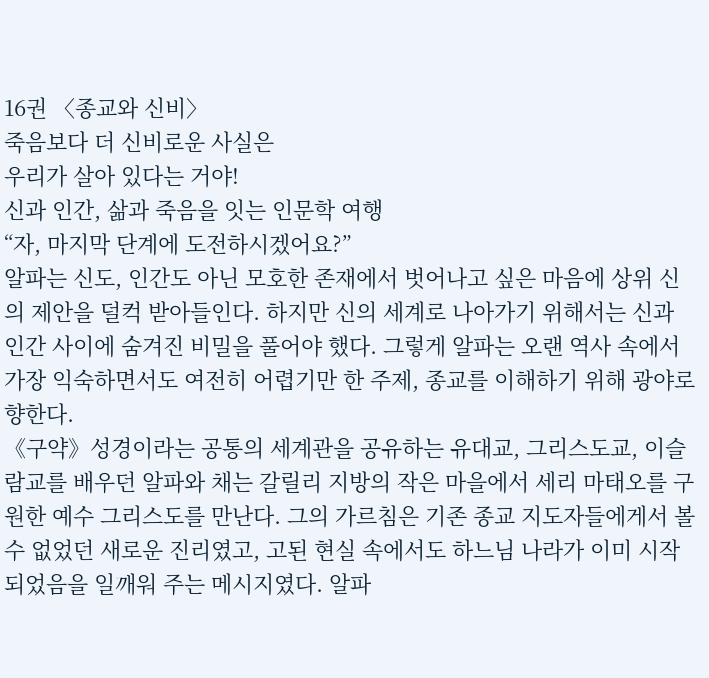16권 〈종교와 신비〉
죽음보다 더 신비로운 사실은
우리가 살아 있다는 거야!
신과 인간, 삶과 죽음을 잇는 인문학 여행
“자, 마지막 단계에 도전하시겠어요?”
알파는 신도, 인간도 아닌 모호한 존재에서 벗어나고 싶은 마음에 상위 신의 제안을 덜컥 받아들인다. 하지만 신의 세계로 나아가기 위해서는 신과 인간 사이에 숨겨진 비밀을 풀어야 했다. 그렇게 알파는 오랜 역사 속에서 가장 익숙하면서도 여전히 어렵기만 한 주제, 종교를 이해하기 위해 광야로 향한다.
《구약》성경이라는 공통의 세계관을 공유하는 유대교, 그리스도교, 이슬람교를 배우던 알파와 채는 갈릴리 지방의 작은 마을에서 세리 마태오를 구원한 예수 그리스도를 만난다. 그의 가르침은 기존 종교 지도자들에게서 볼 수 없었던 새로운 진리였고, 고된 현실 속에서도 하느님 나라가 이미 시작되었음을 일깨워 주는 메시지였다. 알파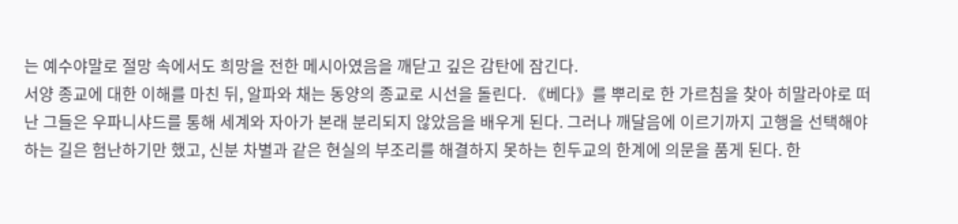는 예수야말로 절망 속에서도 희망을 전한 메시아였음을 깨닫고 깊은 감탄에 잠긴다.
서양 종교에 대한 이해를 마친 뒤, 알파와 채는 동양의 종교로 시선을 돌린다. 《베다》를 뿌리로 한 가르침을 찾아 히말라야로 떠난 그들은 우파니샤드를 통해 세계와 자아가 본래 분리되지 않았음을 배우게 된다. 그러나 깨달음에 이르기까지 고행을 선택해야 하는 길은 험난하기만 했고, 신분 차별과 같은 현실의 부조리를 해결하지 못하는 힌두교의 한계에 의문을 품게 된다. 한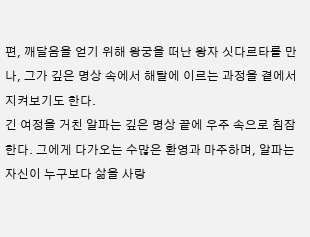편, 깨달음을 얻기 위해 왕궁을 떠난 왕자 싯다르타를 만나, 그가 깊은 명상 속에서 해탈에 이르는 과정을 곁에서 지켜보기도 한다.
긴 여정을 거친 알파는 깊은 명상 끝에 우주 속으로 침잠한다. 그에게 다가오는 수많은 환영과 마주하며, 알파는 자신이 누구보다 삶을 사랑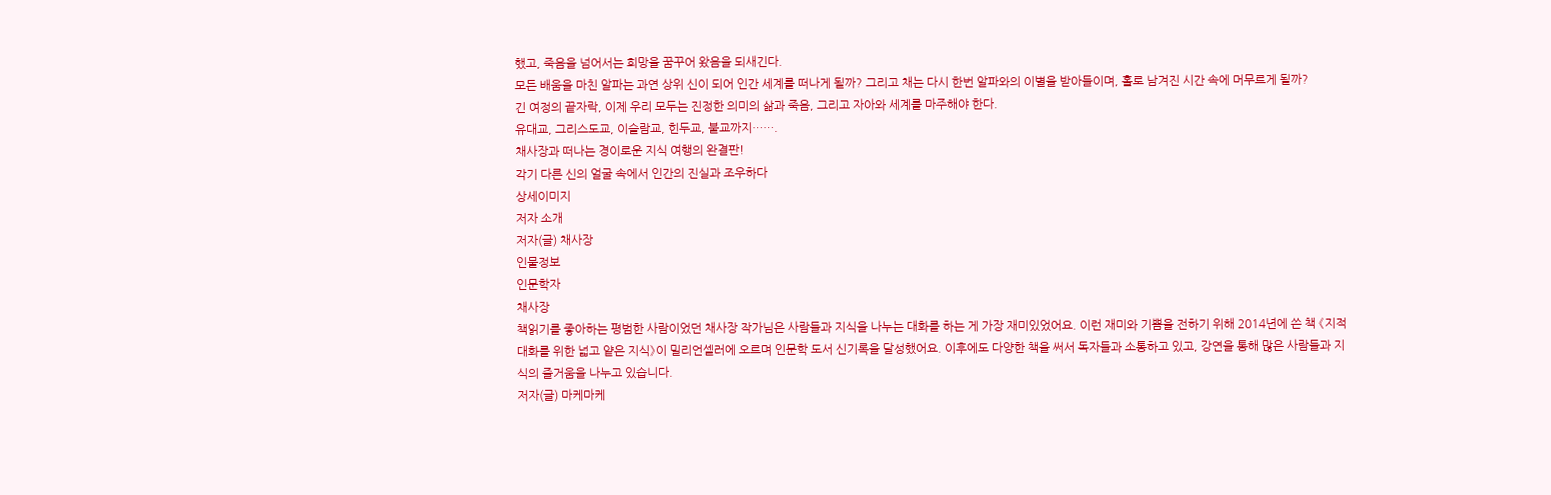했고, 죽음을 넘어서는 희망을 꿈꾸어 왔음을 되새긴다.
모든 배움을 마친 알파는 과연 상위 신이 되어 인간 세계를 떠나게 될까? 그리고 채는 다시 한번 알파와의 이별을 받아들이며, 홀로 남겨진 시간 속에 머무르게 될까?
긴 여정의 끝자락, 이제 우리 모두는 진정한 의미의 삶과 죽음, 그리고 자아와 세계를 마주해야 한다.
유대교, 그리스도교, 이슬람교, 힌두교, 불교까지…….
채사장과 떠나는 경이로운 지식 여행의 완결판!
각기 다른 신의 얼굴 속에서 인간의 진실과 조우하다
상세이미지
저자 소개
저자(글) 채사장
인물정보
인문학자
채사장
책읽기를 좋아하는 평범한 사람이었던 채사장 작가님은 사람들과 지식을 나누는 대화를 하는 게 가장 재미있었어요. 이런 재미와 기쁨을 전하기 위해 2014년에 쓴 책 《지적 대화를 위한 넓고 얕은 지식》이 밀리언셀러에 오르며 인문학 도서 신기록을 달성했어요. 이후에도 다양한 책을 써서 독자들과 소통하고 있고, 강연을 통해 많은 사람들과 지식의 즐거움을 나누고 있습니다.
저자(글) 마케마케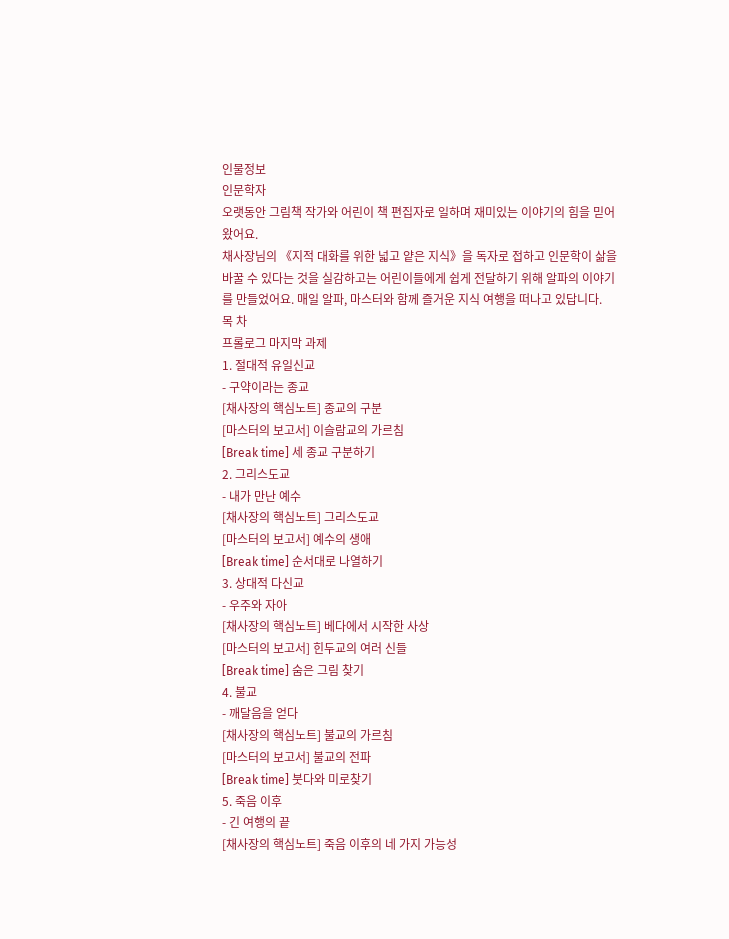인물정보
인문학자
오랫동안 그림책 작가와 어린이 책 편집자로 일하며 재미있는 이야기의 힘을 믿어 왔어요.
채사장님의 《지적 대화를 위한 넓고 얕은 지식》을 독자로 접하고 인문학이 삶을 바꿀 수 있다는 것을 실감하고는 어린이들에게 쉽게 전달하기 위해 알파의 이야기를 만들었어요. 매일 알파, 마스터와 함께 즐거운 지식 여행을 떠나고 있답니다.
목 차
프롤로그 마지막 과제
1. 절대적 유일신교
- 구약이라는 종교
[채사장의 핵심노트] 종교의 구분
[마스터의 보고서] 이슬람교의 가르침
[Break time] 세 종교 구분하기
2. 그리스도교
- 내가 만난 예수
[채사장의 핵심노트] 그리스도교
[마스터의 보고서] 예수의 생애
[Break time] 순서대로 나열하기
3. 상대적 다신교
- 우주와 자아
[채사장의 핵심노트] 베다에서 시작한 사상
[마스터의 보고서] 힌두교의 여러 신들
[Break time] 숨은 그림 찾기
4. 불교
- 깨달음을 얻다
[채사장의 핵심노트] 불교의 가르침
[마스터의 보고서] 불교의 전파
[Break time] 붓다와 미로찾기
5. 죽음 이후
- 긴 여행의 끝
[채사장의 핵심노트] 죽음 이후의 네 가지 가능성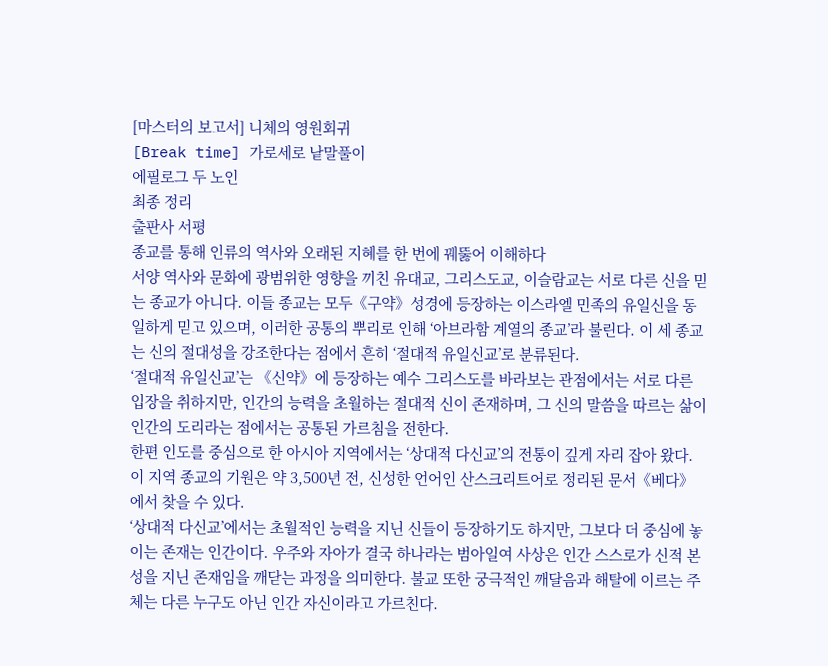[마스터의 보고서] 니체의 영원회귀
[Break time] 가로세로 낱말풀이
에필로그 두 노인
최종 정리
출판사 서평
종교를 통해 인류의 역사와 오래된 지혜를 한 번에 꿰뚫어 이해하다
서양 역사와 문화에 광범위한 영향을 끼친 유대교, 그리스도교, 이슬람교는 서로 다른 신을 믿는 종교가 아니다. 이들 종교는 모두《구약》성경에 등장하는 이스라엘 민족의 유일신을 동일하게 믿고 있으며, 이러한 공통의 뿌리로 인해 ‘아브라함 계열의 종교’라 불린다. 이 세 종교는 신의 절대성을 강조한다는 점에서 흔히 ‘절대적 유일신교’로 분류된다.
‘절대적 유일신교’는 《신약》에 등장하는 예수 그리스도를 바라보는 관점에서는 서로 다른 입장을 취하지만, 인간의 능력을 초월하는 절대적 신이 존재하며, 그 신의 말씀을 따르는 삶이 인간의 도리라는 점에서는 공통된 가르침을 전한다.
한편 인도를 중심으로 한 아시아 지역에서는 ‘상대적 다신교’의 전통이 깊게 자리 잡아 왔다. 이 지역 종교의 기원은 약 3,500년 전, 신성한 언어인 산스크리트어로 정리된 문서《베다》에서 찾을 수 있다.
‘상대적 다신교’에서는 초월적인 능력을 지닌 신들이 등장하기도 하지만, 그보다 더 중심에 놓이는 존재는 인간이다. 우주와 자아가 결국 하나라는 범아일여 사상은 인간 스스로가 신적 본성을 지닌 존재임을 깨닫는 과정을 의미한다. 불교 또한 궁극적인 깨달음과 해탈에 이르는 주체는 다른 누구도 아닌 인간 자신이라고 가르친다.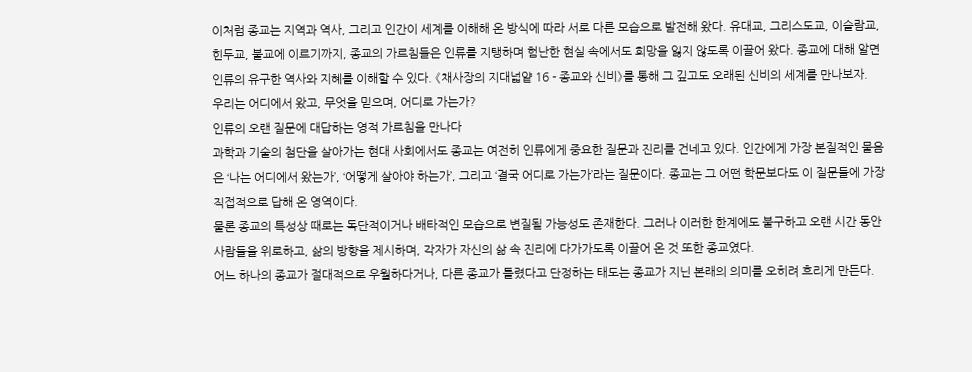이처럼 종교는 지역과 역사, 그리고 인간이 세계를 이해해 온 방식에 따라 서로 다른 모습으로 발전해 왔다. 유대교, 그리스도교, 이슬람교, 힌두교, 불교에 이르기까지, 종교의 가르침들은 인류를 지탱하며 험난한 현실 속에서도 희망을 잃지 않도록 이끌어 왔다. 종교에 대해 알면 인류의 유구한 역사와 지혜를 이해할 수 있다. 《채사장의 지대넓얕 16 - 종교와 신비》를 통해 그 깊고도 오래된 신비의 세계를 만나보자.
우리는 어디에서 왔고, 무엇을 믿으며, 어디로 가는가?
인류의 오랜 질문에 대답하는 영적 가르침을 만나다
과학과 기술의 첨단을 살아가는 현대 사회에서도 종교는 여전히 인류에게 중요한 질문과 진리를 건네고 있다. 인간에게 가장 본질적인 물음은 ‘나는 어디에서 왔는가’, ‘어떻게 살아야 하는가’, 그리고 ‘결국 어디로 가는가’라는 질문이다. 종교는 그 어떤 학문보다도 이 질문들에 가장 직접적으로 답해 온 영역이다.
물론 종교의 특성상 때로는 독단적이거나 배타적인 모습으로 변질될 가능성도 존재한다. 그러나 이러한 한계에도 불구하고 오랜 시간 동안 사람들을 위로하고, 삶의 방향을 제시하며, 각자가 자신의 삶 속 진리에 다가가도록 이끌어 온 것 또한 종교였다.
어느 하나의 종교가 절대적으로 우월하다거나, 다른 종교가 틀렸다고 단정하는 태도는 종교가 지닌 본래의 의미를 오히려 흐리게 만든다.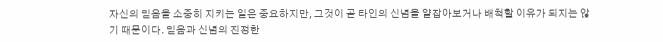자신의 믿음을 소중히 지키는 일은 중요하지만, 그것이 곧 타인의 신념을 얕잡아보거나 배척할 이유가 되지는 않기 때문이다. 믿음과 신념의 진정한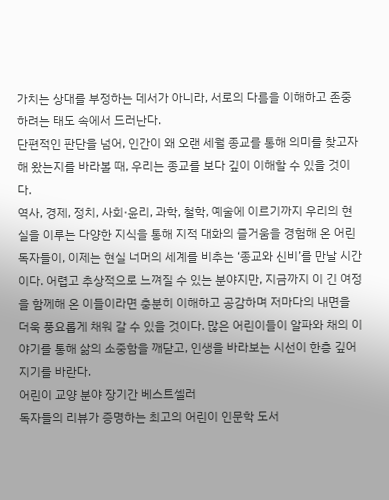가치는 상대를 부정하는 데서가 아니라, 서로의 다름을 이해하고 존중하려는 태도 속에서 드러난다.
단편적인 판단을 넘어, 인간이 왜 오랜 세월 종교를 통해 의미를 찾고자 해 왔는지를 바라볼 때, 우리는 종교를 보다 깊이 이해할 수 있을 것이다.
역사, 경제, 정치, 사회·윤리, 과학, 철학, 예술에 이르기까지 우리의 현실을 이루는 다양한 지식을 통해 지적 대화의 즐거움을 경험해 온 어린 독자들이, 이제는 현실 너머의 세계를 비추는 ‘종교와 신비’를 만날 시간이다. 어렵고 추상적으로 느껴질 수 있는 분야지만, 지금까지 이 긴 여정을 함께해 온 이들이라면 충분히 이해하고 공감하며 저마다의 내면을 더욱 풍요롭게 채워 갈 수 있을 것이다. 많은 어린이들이 알파와 채의 이야기를 통해 삶의 소중함을 깨닫고, 인생을 바라보는 시선이 한층 깊어지기를 바란다.
어린이 교양 분야 장기간 베스트셀러
독자들의 리뷰가 증명하는 최고의 어린이 인문학 도서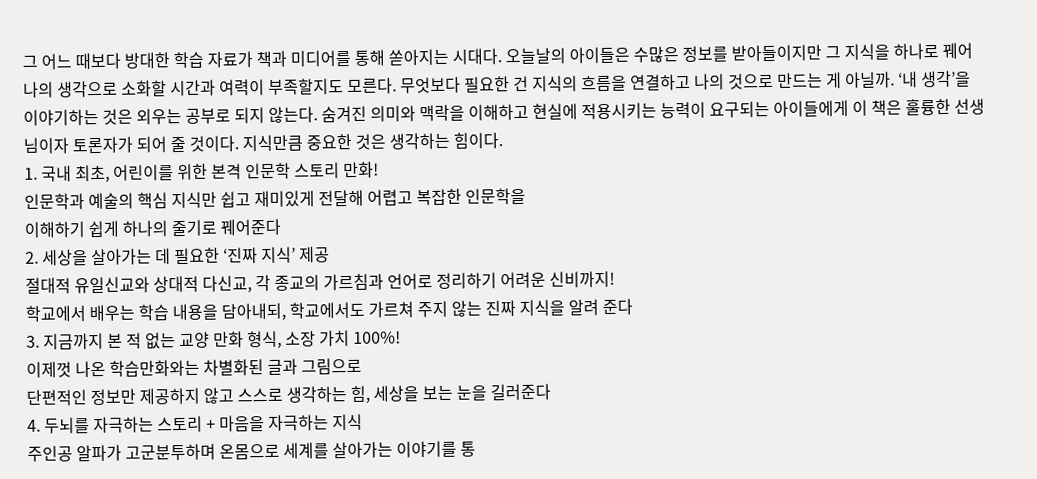그 어느 때보다 방대한 학습 자료가 책과 미디어를 통해 쏟아지는 시대다. 오늘날의 아이들은 수많은 정보를 받아들이지만 그 지식을 하나로 꿰어 나의 생각으로 소화할 시간과 여력이 부족할지도 모른다. 무엇보다 필요한 건 지식의 흐름을 연결하고 나의 것으로 만드는 게 아닐까. ‘내 생각’을 이야기하는 것은 외우는 공부로 되지 않는다. 숨겨진 의미와 맥락을 이해하고 현실에 적용시키는 능력이 요구되는 아이들에게 이 책은 훌륭한 선생님이자 토론자가 되어 줄 것이다. 지식만큼 중요한 것은 생각하는 힘이다.
1. 국내 최초, 어린이를 위한 본격 인문학 스토리 만화!
인문학과 예술의 핵심 지식만 쉽고 재미있게 전달해 어렵고 복잡한 인문학을
이해하기 쉽게 하나의 줄기로 꿰어준다
2. 세상을 살아가는 데 필요한 ‘진짜 지식’ 제공
절대적 유일신교와 상대적 다신교, 각 종교의 가르침과 언어로 정리하기 어려운 신비까지!
학교에서 배우는 학습 내용을 담아내되, 학교에서도 가르쳐 주지 않는 진짜 지식을 알려 준다
3. 지금까지 본 적 없는 교양 만화 형식, 소장 가치 100%!
이제껏 나온 학습만화와는 차별화된 글과 그림으로
단편적인 정보만 제공하지 않고 스스로 생각하는 힘, 세상을 보는 눈을 길러준다
4. 두뇌를 자극하는 스토리 + 마음을 자극하는 지식
주인공 알파가 고군분투하며 온몸으로 세계를 살아가는 이야기를 통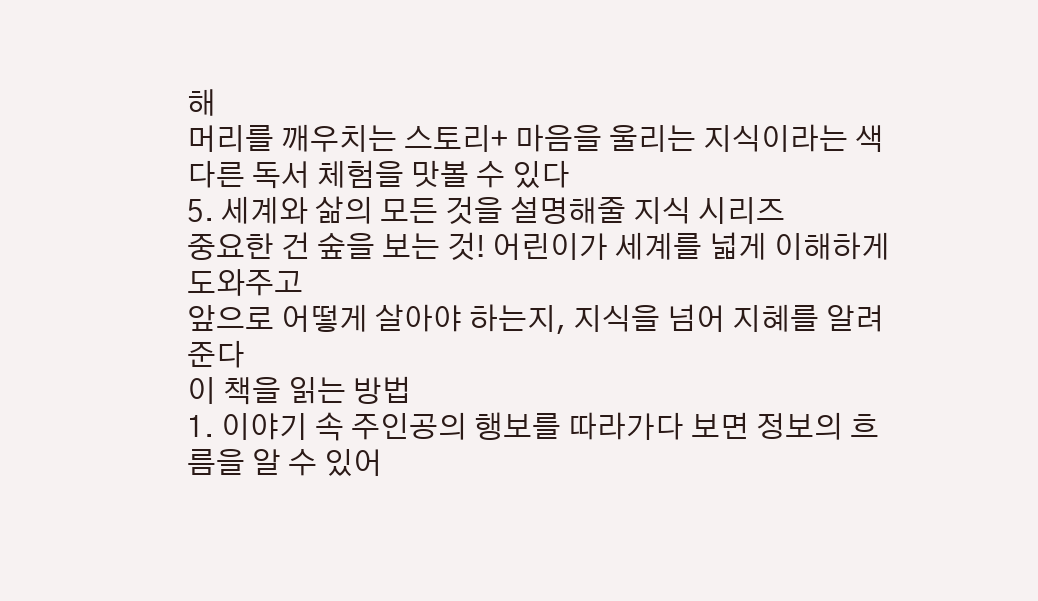해
머리를 깨우치는 스토리+ 마음을 울리는 지식이라는 색다른 독서 체험을 맛볼 수 있다
5. 세계와 삶의 모든 것을 설명해줄 지식 시리즈
중요한 건 숲을 보는 것! 어린이가 세계를 넓게 이해하게 도와주고
앞으로 어떻게 살아야 하는지, 지식을 넘어 지혜를 알려 준다
이 책을 읽는 방법
1. 이야기 속 주인공의 행보를 따라가다 보면 정보의 흐름을 알 수 있어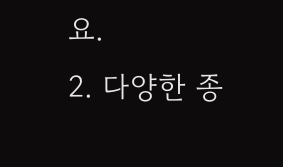요.
2. 다양한 종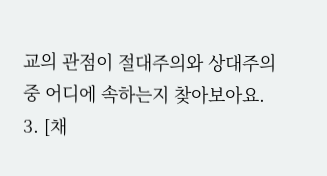교의 관점이 절대주의와 상대주의 중 어디에 속하는지 찾아보아요.
3. [채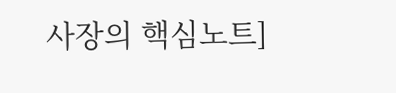사장의 핵심노트]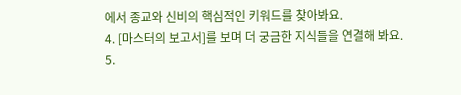에서 종교와 신비의 핵심적인 키워드를 찾아봐요.
4. [마스터의 보고서]를 보며 더 궁금한 지식들을 연결해 봐요.
5.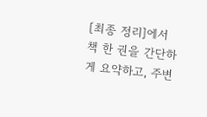[최종 정리]에서 책 한 권을 간단하게 요약하고, 주변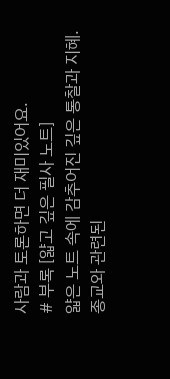사람과 토론하면 더 재미있어요.
# 부록 [얇고 깊은 필사 노트]
얇은 노트 속에 감추어진 깊은 통찰과 지혜.
종교와 관련된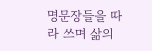명문장들을 따라 쓰며 삶의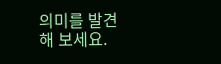의미를 발견해 보세요.